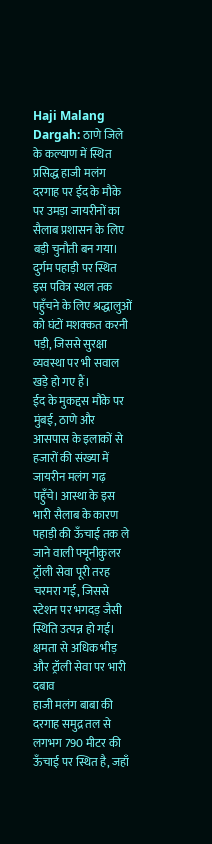Haji Malang Dargah: ठाणे जिले के कल्याण में स्थित प्रसिद्ध हाजी मलंग दरगाह पर ईद के मौके पर उमड़ा जायरीनों का सैलाब प्रशासन के लिए बड़ी चुनौती बन गया। दुर्गम पहाड़ी पर स्थित इस पवित्र स्थल तक पहुँचने के लिए श्रद्धालुओं को घंटों मशक्कत करनी पड़ी, जिससे सुरक्षा व्यवस्था पर भी सवाल खड़े हो गए हैं।
ईद के मुकद्दस मौके पर मुंबई, ठाणे और आसपास के इलाकों से हजारों की संख्या में जायरीन मलंग गढ़ पहुँचे। आस्था के इस भारी सैलाब के कारण पहाड़ी की ऊँचाई तक ले जाने वाली फ्यूनीकुलर ट्रॉली सेवा पूरी तरह चरमरा गई, जिससे स्टेशन पर भगदड़ जैसी स्थिति उत्पन्न हो गई।
क्षमता से अधिक भीड़ और ट्रॉली सेवा पर भारी दबाव
हाजी मलंग बाबा की दरगाह समुद्र तल से लगभग 790 मीटर की ऊँचाई पर स्थित है, जहाँ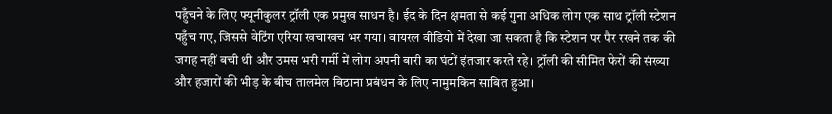पहुँचने के लिए फ्यूनीकुलर ट्रॉली एक प्रमुख साधन है। ईद के दिन क्षमता से कई गुना अधिक लोग एक साथ ट्रॉली स्टेशन पहुँच गए, जिससे वेटिंग एरिया खचाखच भर गया। वायरल वीडियो में देखा जा सकता है कि स्टेशन पर पैर रखने तक की जगह नहीं बची थी और उमस भरी गर्मी में लोग अपनी बारी का घंटों इंतजार करते रहे। ट्रॉली की सीमित फेरों की संख्या और हजारों की भीड़ के बीच तालमेल बिठाना प्रबंधन के लिए नामुमकिन साबित हुआ।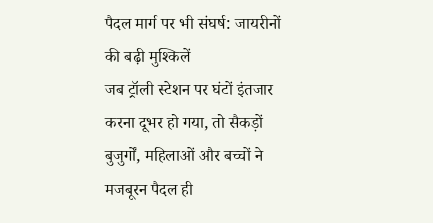पैदल मार्ग पर भी संघर्ष: जायरीनों की बढ़ी मुश्किलें
जब ट्रॉली स्टेशन पर घंटों इंतजार करना दूभर हो गया, तो सैकड़ों बुजुर्गों, महिलाओं और बच्चों ने मजबूरन पैदल ही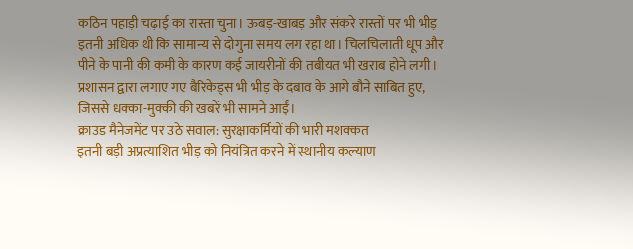कठिन पहाड़ी चढ़ाई का रास्ता चुना। ऊबड़-खाबड़ और संकरे रास्तों पर भी भीड़ इतनी अधिक थी कि सामान्य से दोगुना समय लग रहा था। चिलचिलाती धूप और पीने के पानी की कमी के कारण कई जायरीनों की तबीयत भी खराब होने लगी। प्रशासन द्वारा लगाए गए बैरिकेड्स भी भीड़ के दबाव के आगे बौने साबित हुए, जिससे धक्का-मुक्की की खबरें भी सामने आईं।
क्राउड मैनेजमेंट पर उठे सवाल: सुरक्षाकर्मियों की भारी मशक्कत
इतनी बड़ी अप्रत्याशित भीड़ को नियंत्रित करने में स्थानीय कल्याण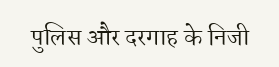पुलिस और दरगाह के निजी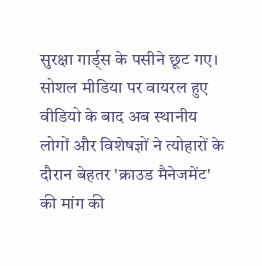सुरक्षा गार्ड्स के पसीने छूट गए। सोशल मीडिया पर वायरल हुए वीडियो के बाद अब स्थानीय लोगों और विशेषज्ञों ने त्योहारों के दौरान बेहतर 'क्राउड मैनेजमेंट' की मांग की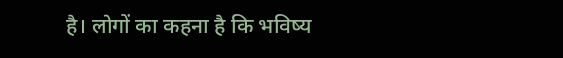है। लोगों का कहना है कि भविष्य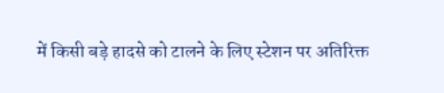में किसी बड़े हादसे को टालने के लिए स्टेशन पर अतिरिक्त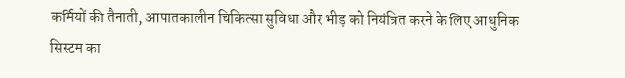कर्मियों की तैनाती, आपातकालीन चिकित्सा सुविधा और भीड़ को नियंत्रित करने के लिए आधुनिक सिस्टम का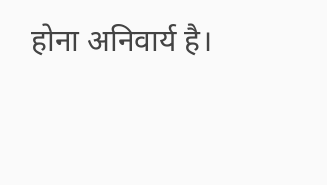होना अनिवार्य है।